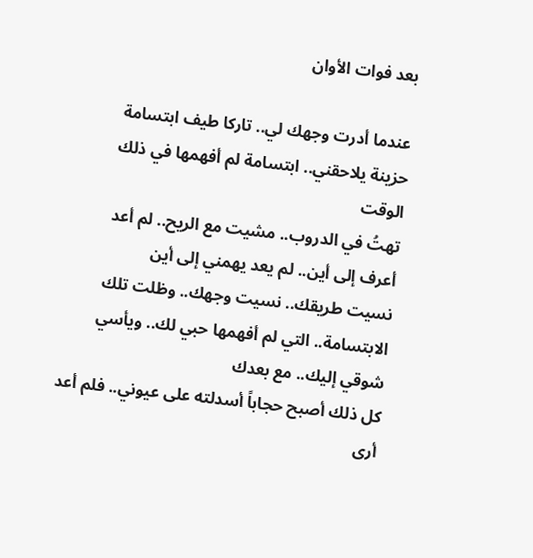بعد فوات الأوان

عندما أدرت وجهك لي.. تاركا طيف ابتسامة حزينة يلاحقني.. ابتسامة لم أفهمها في ذلك الوقت
تهتُ في الدروب.. مشيت مع الريح.. لم أعد أعرف إلى أين.. لم يعد يهمني إلى أين
نسيت طريقك.. نسيت وجهك.. وظلت تلك الابتسامة.. التي لم أفهمها حبي لك.. ويأسي
شوقي إليك.. مع بعدك
كل ذلك أصبح حجاباً أسدلته على عيوني.. فلم أعد أرى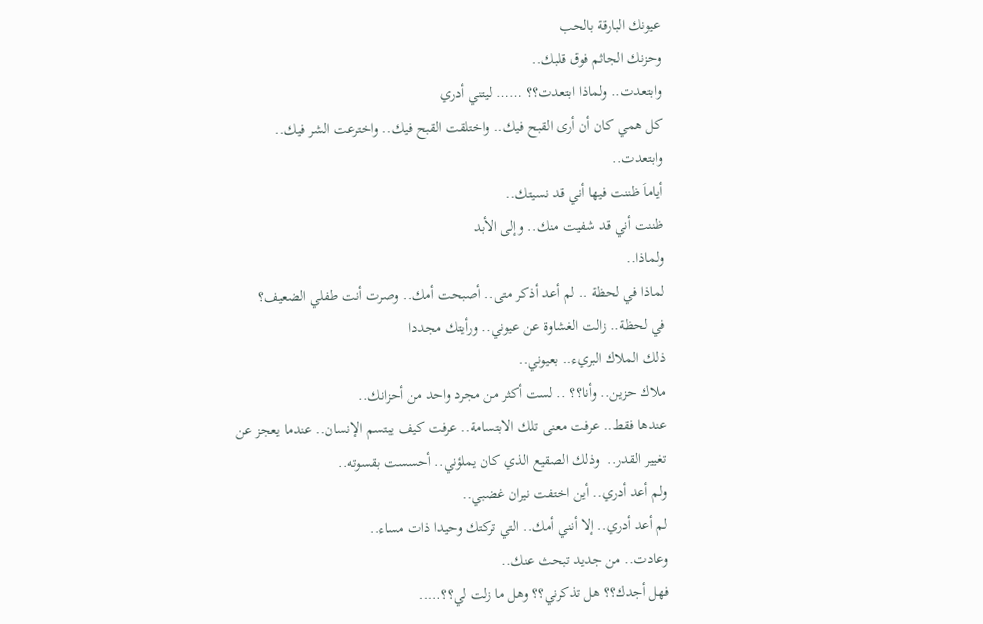عيونك البارقة بالحب
وحزنك الجاثم فوق قلبك..
وابتعدت.. ولماذا ابتعدت؟؟ …… ليتني أدري
كل همي كان أن أرى القبح فيك.. واختلقت القبح فيك.. واخترعت الشر فيك.. وابتعدت..
أياماَ ظننت فيها أني قد نسيتك..
ظننت أني قد شفيت منك.. وإلى الأبد
ولماذا..
لماذا في لحظة .. لم أعد أذكر متى.. أصبحت أمك.. وصرت أنت طفلي الضعيف؟
في لحظة.. زالت الغشاوة عن عيوني.. ورأيتك مجددا
ذلك الملاك البريء.. بعيوني..
ملاك حزين.. وأنا؟؟ .. لست أكثر من مجرد واحد من أحزانك..
عندها فقط.. عرفت معنى تلك الابتسامة.. عرفت كيف يبتسم الإنسان.. عندما يعجز عن تغيير القدر..  وذلك الصقيع الذي كان يملؤني.. أحسست بقسوته..
ولم أعد أدري.. أين اختفت نيران غضبي..
لم أعد أدري.. إلا أنني أمك.. التي تركتك وحيدا ذات مساء..
وعادت.. من جديد تبحث عنك..
فهل أجدك؟؟ هل تذكرني؟؟ وهل ما زلت لي؟؟…..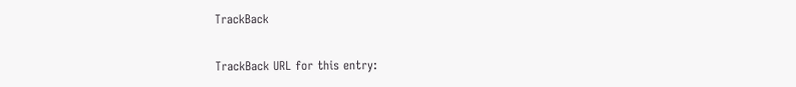TrackBack

TrackBack URL for this entry: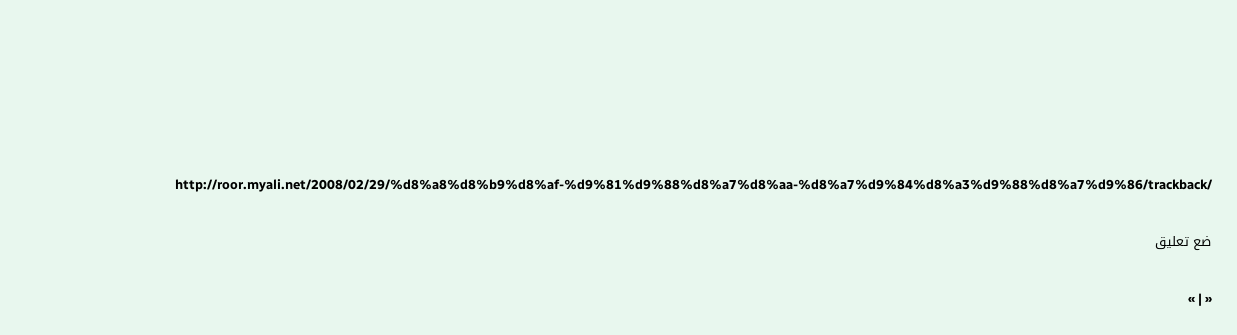http://roor.myali.net/2008/02/29/%d8%a8%d8%b9%d8%af-%d9%81%d9%88%d8%a7%d8%aa-%d8%a7%d9%84%d8%a3%d9%88%d8%a7%d9%86/trackback/

ضع تعليق

« | »